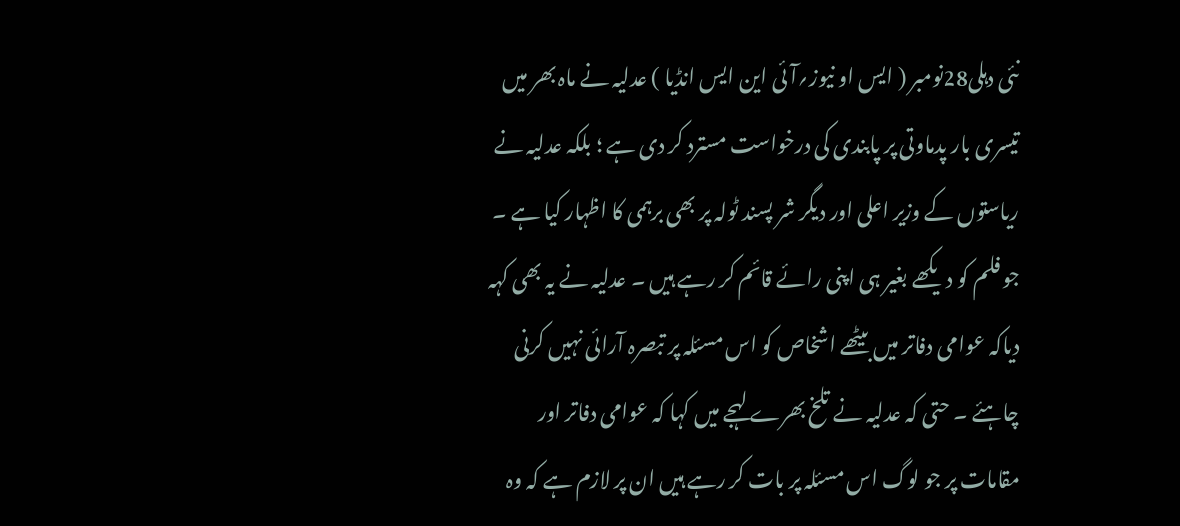نئی دہلی28نومبر ( ایس او نیوز؍آئی این ایس انڈیا ) عدلیہ نے ماہ بھر میں تیسری بار پدماوتی پر پابندی کی درخواست مسترد کر دی ہے ؛ بلکہ عدلیہ نے ریاستوں کے وزیر اعلی اور دیگر شر پسند ٹولہ پر بھی برہمی کا اظہار کیا ہے ۔ جو فلم کو دیکھے بغیر ہی اپنی رائے قائم کر رہے ہیں ۔ عدلیہ نے یہ بھی کہہ دیاکہ عوامی دفاتر میں بیٹھے اشخاص کو اس مسئلہ پر تبصرہ آرائی نہیں کرنی چاہئے ۔ حتی کہ عدلیہ نے تلخ بھرے لہجے میں کہا کہ عوامی دفاتر اور مقامات پر جو لوگ اس مسئلہ پر بات کر رہے ہیں ان پر لازم ہے کہ وہ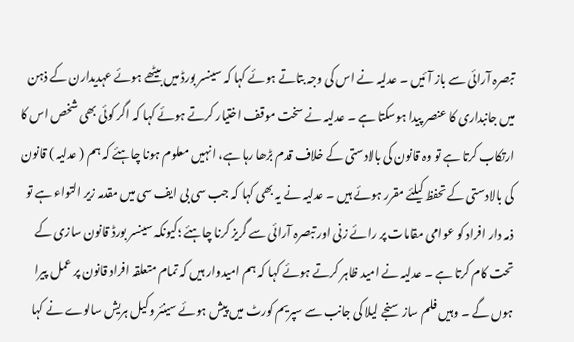تبصرہ آرائی سے باز آئیں ۔ عدلیہ نے اس کی وجہ بتاتے ہوئے کہا کہ سینسر بورڈ میں بیٹھے ہوئے عہدیدارن کے ذہن میں جانبداری کا عنصر پیدا ہوسکتا ہے ۔ عدلیہ نے سخت موقف اختیار کرتے ہوئے کہا کہ اگر کوئی بھی شخص اس کا ارتکاب کرتا ہے تو وہ قانون کی بالادستی کے خلاف قدم بڑھا رہا ہے، انہیں معلوم ہونا چاہئے کہ ہم ( عدلیہ ) قانون کی بالادستی کے تحفظ کیلئے مقرر ہوئے ہیں ۔ عدلیہ نے یہ بھی کہا کہ جب سی بی ایف سی میں مقدمہ زیر التواء ہے تو ذمہ دار افراد کو عوامی مقامات پر رائے زنی اور تبصرہ آرائی سے گریز کرنا چاہئے ؛کیونکہ سینسر بورڈ قانون سازی کے تحت کام کرتا ہے ۔ عدلیہ نے امید ظاہر کرتے ہوئے کہا کہ ہم امیدوار ہیں کہ تمام متعلقہ افراد قانون پر عمل پیرا ہوں گے ۔ وہیں فلم ساز سنجے لیلا کی جانب سے سپریم کورٹ میں پیش ہوئے سینئر وکیل ہریش سالوے نے کہا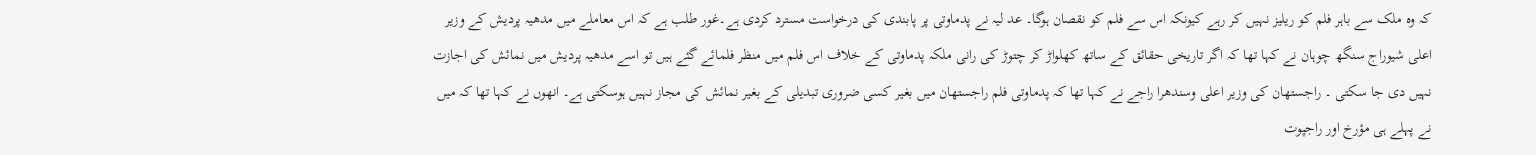کہ وہ ملک سے باہر فلم کو ریلیز نہیں کر رہے کیونکہ اس سے فلم کو نقصان ہوگا۔ عد لیہ نے پدماوتی پر پابندی کی درخواست مسترد کردی ہے۔غور طلب ہے کہ اس معاملے میں مدھیہ پردیش کے وزیر اعلی شیوراج سنگھ چوہان نے کہا تھا کہ اگر تاریخی حقائق کے ساتھ کھلواڑ کر چتوڑ کی رانی ملکہ پدماوتی کے خلاف اس فلم میں منظر فلمائے گئے ہیں تو اسے مدھیہ پردیش میں نمائش کی اجازت نہیں دی جا سکتی ۔ راجستھان کی وزیر اعلی وسندھرا راجے نے کہا تھا کہ پدماوتی فلم راجستھان میں بغیر کسی ضروری تبدیلی کے بغیر نمائش کی مجاز نہیں ہوسکتی ہے۔ انھوں نے کہا تھا کہ میں نے پہلے ہی مؤرخ اور راجپوت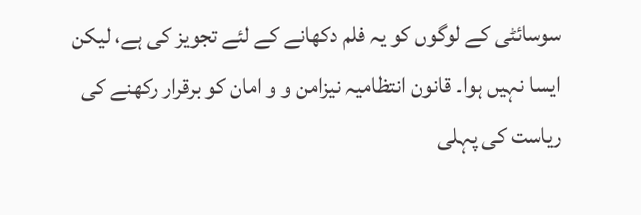سوسائٹی کے لوگوں کو یہ فلم دکھانے کے لئے تجویز کی ہے، لیکن ایسا نہیں ہوا۔ قانون انتظامیہ نیزامن و و امان کو برقرار رکھنے کی ریاست کی پہلی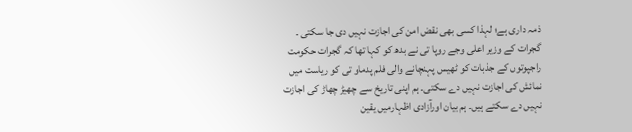ذمہ داری ہے؛ لہذا کسی بھی نقض امن کی اجازت نہیں دی جا سکتی ۔ گجرات کے وزیر اعلی وجے روپا تی نے بدھ کو کہا تھا کہ گجرات حکومت راجپوتوں کے جذبات کو ٹھیس پہنچانے والی فلم پدماو تی کو ریاست میں نمائش کی اجازت نہیں دے سکتی۔ ہم اپنی تاریخ سے چھیڑ چھاڑ کی اجازت نہیں دے سکتے ہیں۔ ہم بیان اورآزادی اظہارمیں یقین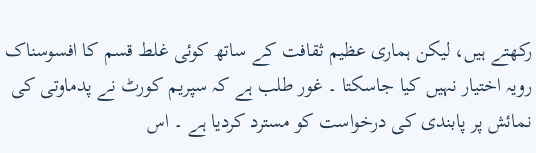رکھتے ہیں، لیکن ہماری عظیم ثقافت کے ساتھ کوئی غلط قسم کا افسوسناک رویہ اختیار نہیں کیا جاسکتا ۔ غور طلب ہے کہ سپریم کورٹ نے پدماوتی کی نمائش پر پابندی کی درخواست کو مسترد کردیا ہے ۔ اس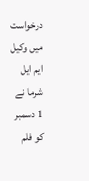درخواست میں وکیل ایم ایل شرما نے 1 دسمبر کو فلم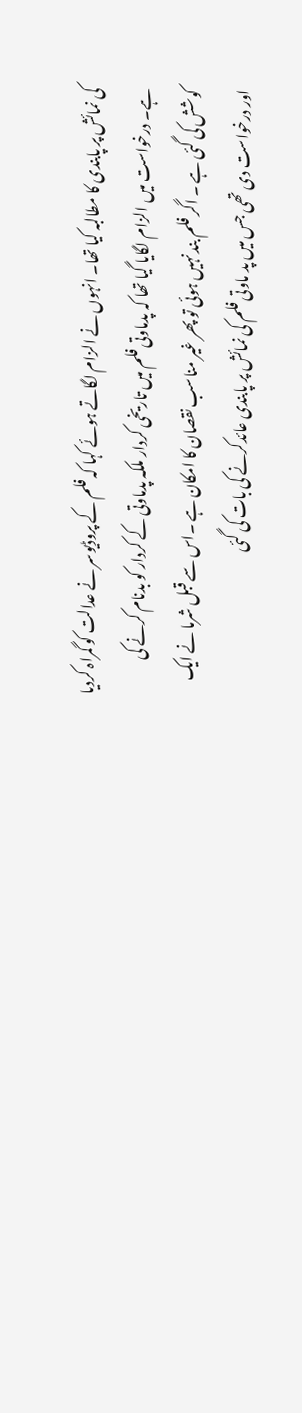کی نمائش پر پابندی کا مطالبہ کیا تھا۔ انہوں نے الزام لگاتے ہوئے کہا کہ فلم کے پروڈیوسر نے عدالت کو گمراہ کردیا ہے۔ درخواست میں الزام لگایا گیا تھا کہ پدماوتی فلم میں تاریخی کردار ملکہ پدماوتی کے کردار کو بدنام کرنے کی کوشش کی گئی ہے ۔ اگر فلم بند نہیں ہوئی تو پھر غیر مناسب نقصان کا امکان ہے ۔اس سے قبل شرما نے ایک اور درخواست دی تھی جس میں پد ماوتی فلم کی نمائش پر پابندی عائدکرنے کی بات کی گئی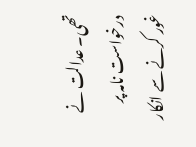تھی۔ عدالت نے درخواست نامہ پر غور کرنے سے انکار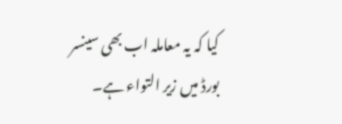کیا کہ یہ معاملہ اب بھی سینسر بورڈ میں زیر التواء ہے۔